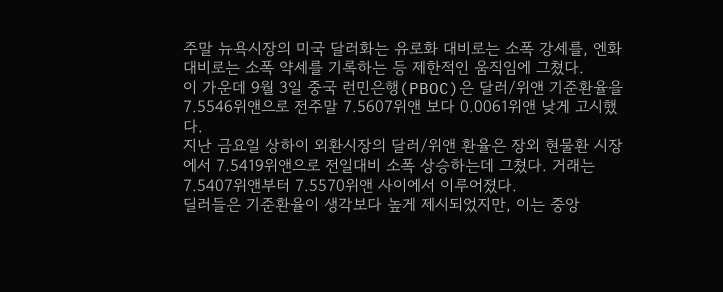주말 뉴욕시장의 미국 달러화는 유로화 대비로는 소폭 강세를, 엔화 대비로는 소폭 약세를 기록하는 등 제한적인 움직임에 그쳤다.
이 가운데 9월 3일 중국 런민은행(PBOC)은 달러/위앤 기준환율을 7.5546위앤으로 전주말 7.5607위앤 보다 0.0061위앤 낮게 고시했다.
지난 금요일 상하이 외환시장의 달러/위앤 환율은 장외 현물환 시장에서 7.5419위앤으로 전일대비 소폭 상승하는데 그쳤다. 거래는 7.5407위앤부터 7.5570위앤 사이에서 이루어졌다.
딜러들은 기준환율이 생각보다 높게 제시되었지만, 이는 중앙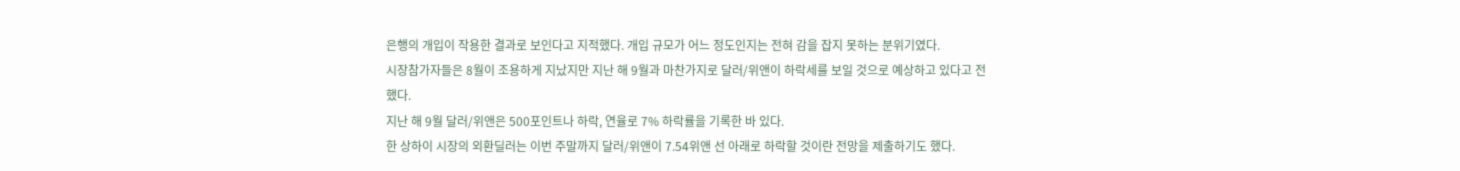은행의 개입이 작용한 결과로 보인다고 지적했다. 개입 규모가 어느 정도인지는 전혀 감을 잡지 못하는 분위기였다.
시장참가자들은 8월이 조용하게 지났지만 지난 해 9월과 마찬가지로 달러/위앤이 하락세를 보일 것으로 예상하고 있다고 전했다.
지난 해 9월 달러/위앤은 500포인트나 하락, 연율로 7% 하락률을 기록한 바 있다.
한 상하이 시장의 외환딜러는 이번 주말까지 달러/위앤이 7.54위앤 선 아래로 하락할 것이란 전망을 제출하기도 했다.